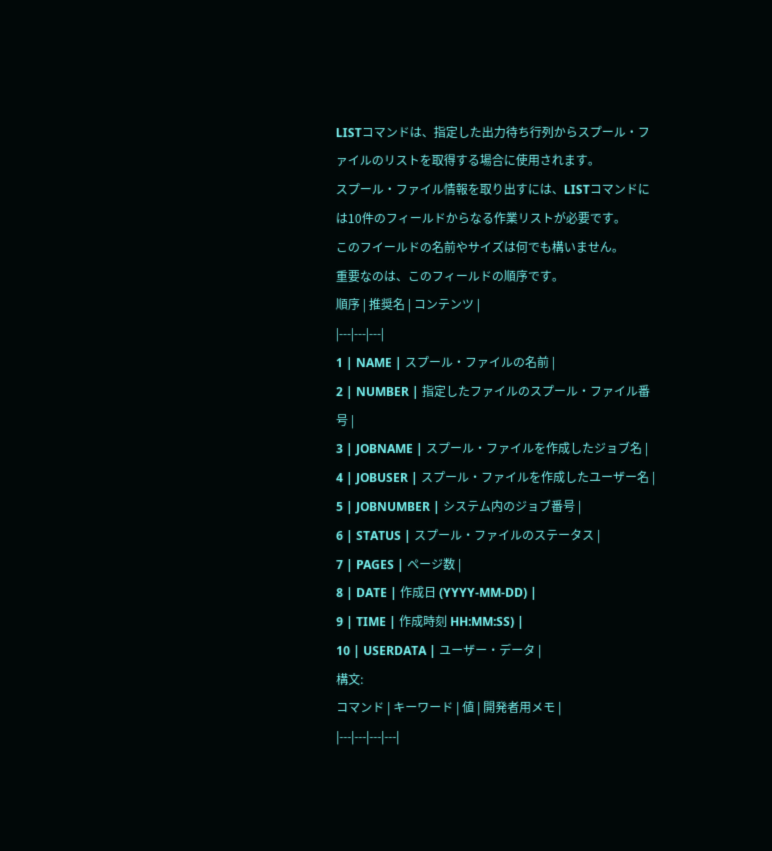LISTコマンドは、指定した出力待ち行列からスプール・ファイルのリストを取得する場合に使用されます。
スプール・ファイル情報を取り出すには、LISTコマンドには10件のフィールドからなる作業リストが必要です。
このフイールドの名前やサイズは何でも構いません。
重要なのは、このフィールドの順序です。
順序 | 推奨名 | コンテンツ |
|---|---|---|
1 | NAME | スプール・ファイルの名前 |
2 | NUMBER | 指定したファイルのスプール・ファイル番号 |
3 | JOBNAME | スプール・ファイルを作成したジョブ名 |
4 | JOBUSER | スプール・ファイルを作成したユーザー名 |
5 | JOBNUMBER | システム内のジョブ番号 |
6 | STATUS | スプール・ファイルのステータス |
7 | PAGES | ページ数 |
8 | DATE | 作成日 (YYYY-MM-DD) |
9 | TIME | 作成時刻 HH:MM:SS) |
10 | USERDATA | ユーザー・データ |
構文:
コマンド | キーワード | 値 | 開発者用メモ |
|---|---|---|---|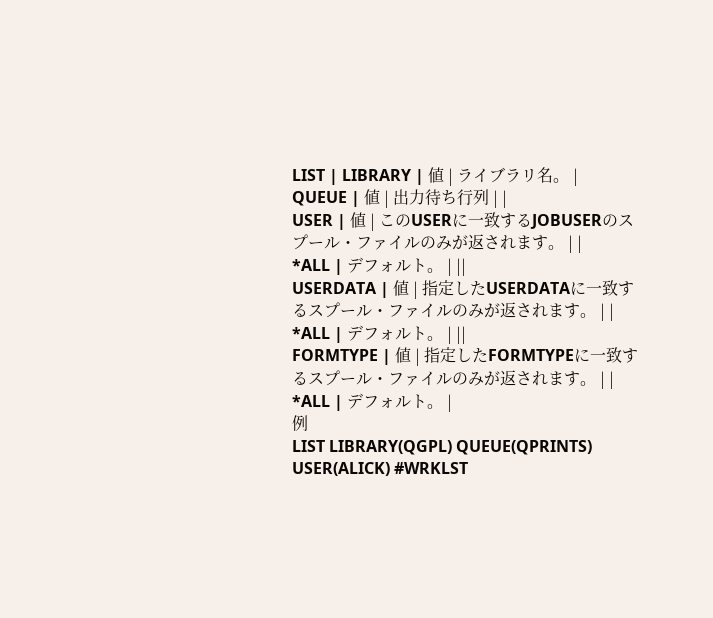LIST | LIBRARY | 値 | ライブラリ名。 |
QUEUE | 値 | 出力待ち行列 | |
USER | 値 | このUSERに一致するJOBUSERのスプール・ファイルのみが返されます。 | |
*ALL | デフォルト。 | ||
USERDATA | 値 | 指定したUSERDATAに一致するスプール・ファイルのみが返されます。 | |
*ALL | デフォルト。 | ||
FORMTYPE | 値 | 指定したFORMTYPEに一致するスプール・ファイルのみが返されます。 | |
*ALL | デフォルト。 |
例
LIST LIBRARY(QGPL) QUEUE(QPRINTS) USER(ALICK) #WRKLST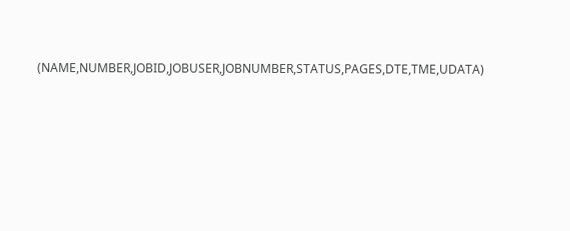(NAME,NUMBER,JOBID,JOBUSER,JOBNUMBER,STATUS,PAGES,DTE,TME,UDATA)